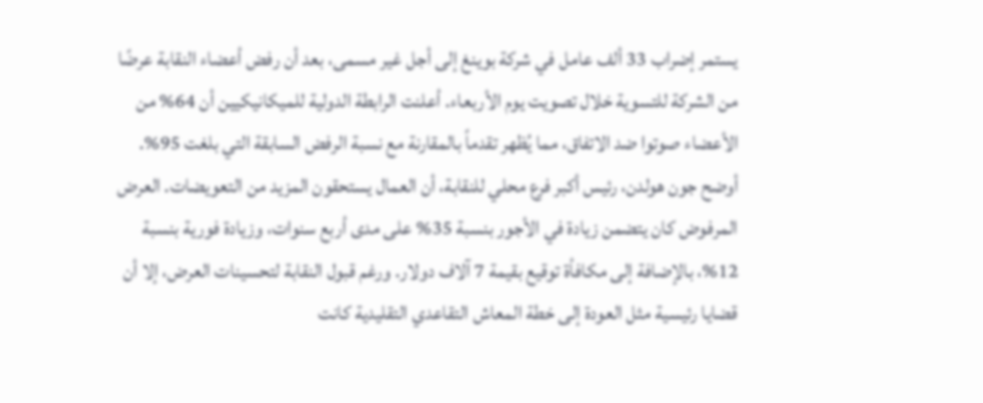يستمر إضراب 33 ألف عامل في شركة بوينغ إلى أجل غير مسمى، بعد أن رفض أعضاء النقابة عرضًا من الشركة للتسوية خلال تصويت يوم الأربعاء. أعلنت الرابطة الدولية للميكانيكيين أن 64% من الأعضاء صوتوا ضد الاتفاق، مما يُظهر تقدماً بالمقارنة مع نسبة الرفض السابقة التي بلغت 95%.
أوضح جون هولدن، رئيس أكبر فرع محلي للنقابة، أن العمال يستحقون المزيد من التعويضات. العرض المرفوض كان يتضمن زيادة في الأجور بنسبة 35% على مدى أربع سنوات، وزيادة فورية بنسبة 12%، بالإضافة إلى مكافأة توقيع بقيمة 7 آلاف دولار. ورغم قبول النقابة لتحسينات العرض، إلا أن قضايا رئيسية مثل العودة إلى خطة المعاش التقاعدي التقليدية كانت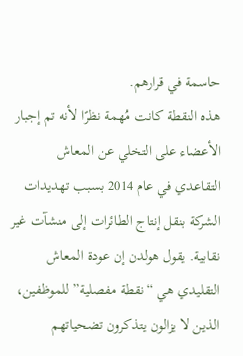حاسمة في قرارهم.
هذه النقطة كانت مُهمة نظرًا لأنه تم إجبار الأعضاء على التخلي عن المعاش التقاعدي في عام 2014 بسبب تهديدات الشركة بنقل إنتاج الطائرات إلى منشآت غير نقابية. يقول هولدن إن عودة المعاش التقليدي هي “نقطة مفصلية” للموظفين، الذين لا يزالون يتذكرون تضحياتهم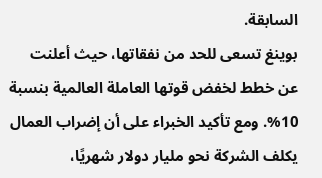السابقة.
بوينغ تسعى للحد من نفقاتها، حيث أعلنت عن خطط لخفض قوتها العاملة العالمية بنسبة 10%. ومع تأكيد الخبراء على أن إضراب العمال يكلف الشركة نحو مليار دولار شهريًا،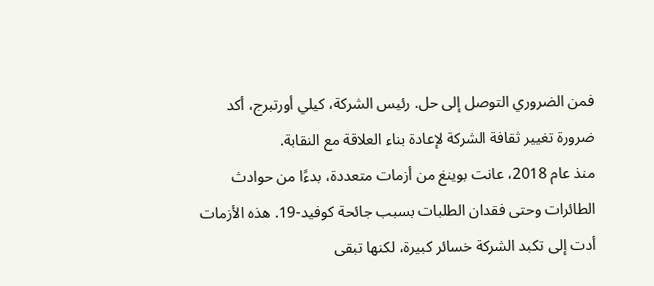فمن الضروري التوصل إلى حل. رئيس الشركة، كيلي أورتبرج، أكد ضرورة تغيير ثقافة الشركة لإعادة بناء العلاقة مع النقابة.
منذ عام 2018، عانت بوينغ من أزمات متعددة، بدءًا من حوادث الطائرات وحتى فقدان الطلبات بسبب جائحة كوفيد-19. هذه الأزمات أدت إلى تكبد الشركة خسائر كبيرة، لكنها تبقى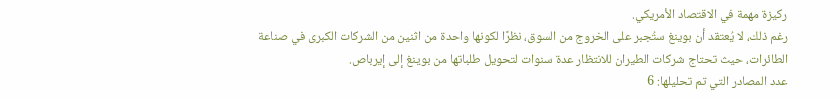ركيزة مهمة في الاقتصاد الأمريكي.
رغم ذلك، لا يُعتقد أن بوينغ ستُجبر على الخروج من السوق، نظرًا لكونها واحدة من اثنين من الشركات الكبرى في صناعة الطائرات، حيث تحتاج شركات الطيران للانتظار عدة سنوات لتحويل طلباتها من بوينغ إلى إيرباص.
عدد المصادر التي تم تحليلها: 6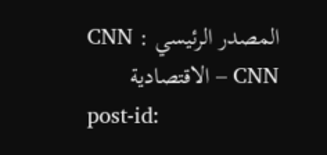المصدر الرئيسي : CNN – CNN الاقتصادية
post-id: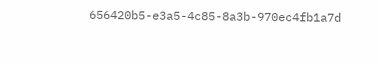656420b5-e3a5-4c85-8a3b-970ec4fb1a7d